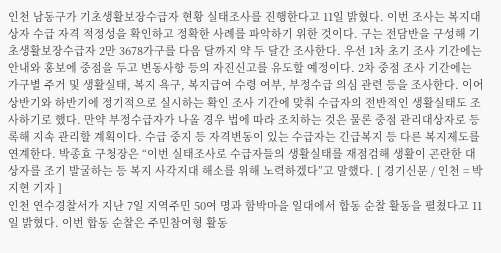인천 남동구가 기초생활보장수급자 현황 실태조사를 진행한다고 11일 밝혔다. 이번 조사는 복지대상자 수급 자격 적정성을 확인하고 정확한 사례를 파악하기 위한 것이다. 구는 전담반을 구성해 기초생활보장수급자 2만 3678가구를 다음 달까지 약 두 달간 조사한다. 우선 1차 초기 조사 기간에는 안내와 홍보에 중점을 두고 변동사항 등의 자진신고를 유도할 예정이다. 2차 중점 조사 기간에는 가구별 주거 및 생활실태, 복지 욕구, 복지급여 수령 여부, 부정수급 의심 관련 등을 조사한다. 이어 상반기와 하반기에 정기적으로 실시하는 확인 조사 기간에 맞춰 수급자의 전반적인 생활실태도 조사하기로 했다. 만약 부정수급자가 나올 경우 법에 따라 조치하는 것은 물론 중점 관리대상자로 등록해 지속 관리할 계획이다. 수급 중지 등 자격변동이 있는 수급자는 긴급복지 등 다른 복지제도를 연계한다. 박종효 구청장은 “이번 실태조사로 수급자들의 생활실태를 재점검해 생활이 곤란한 대상자를 조기 발굴하는 등 복지 사각지대 해소를 위해 노력하겠다”고 말했다. [ 경기신문 / 인천 = 박지현 기자 ]
인천 연수경찰서가 지난 7일 지역주민 50여 명과 함박마을 일대에서 합동 순찰 활동을 펼쳤다고 11일 밝혔다. 이번 합동 순찰은 주민참여형 활동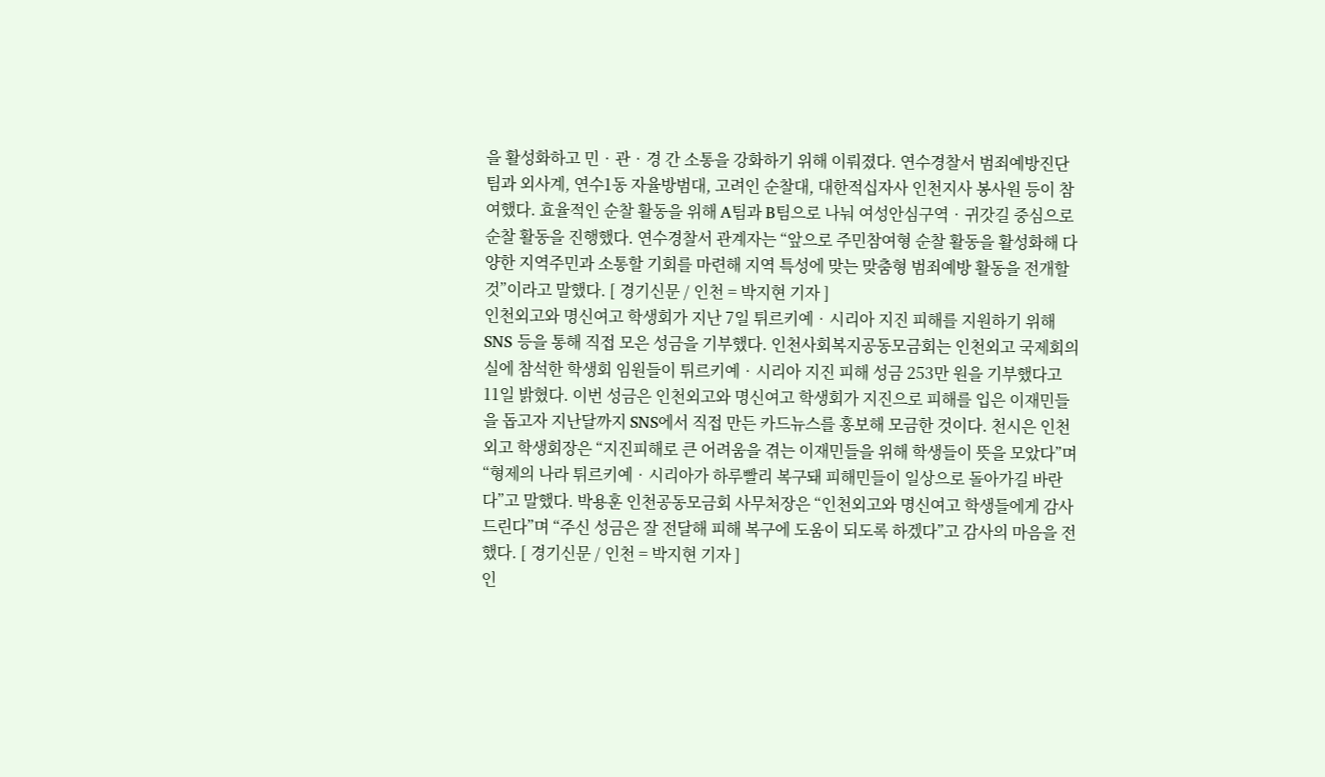을 활성화하고 민‧관‧경 간 소통을 강화하기 위해 이뤄졌다. 연수경찰서 범죄예방진단팀과 외사계, 연수1동 자율방범대, 고려인 순찰대, 대한적십자사 인천지사 봉사원 등이 참여했다. 효율적인 순찰 활동을 위해 A팀과 B팀으로 나눠 여성안심구역‧귀갓길 중심으로 순찰 활동을 진행했다. 연수경찰서 관계자는 “앞으로 주민참여형 순찰 활동을 활성화해 다양한 지역주민과 소통할 기회를 마련해 지역 특성에 맞는 맞춤형 범죄예방 활동을 전개할 것”이라고 말했다. [ 경기신문 / 인천 = 박지현 기자 ]
인천외고와 명신여고 학생회가 지난 7일 튀르키예‧시리아 지진 피해를 지원하기 위해 SNS 등을 통해 직접 모은 성금을 기부했다. 인천사회복지공동모금회는 인천외고 국제회의실에 참석한 학생회 임원들이 튀르키예‧시리아 지진 피해 성금 253만 원을 기부했다고 11일 밝혔다. 이번 성금은 인천외고와 명신여고 학생회가 지진으로 피해를 입은 이재민들을 돕고자 지난달까지 SNS에서 직접 만든 카드뉴스를 홍보해 모금한 것이다. 천시은 인천외고 학생회장은 “지진피해로 큰 어려움을 겪는 이재민들을 위해 학생들이 뜻을 모았다”며 “형제의 나라 튀르키예‧시리아가 하루빨리 복구돼 피해민들이 일상으로 돌아가길 바란다”고 말했다. 박용훈 인천공동모금회 사무처장은 “인천외고와 명신여고 학생들에게 감사드린다”며 “주신 성금은 잘 전달해 피해 복구에 도움이 되도록 하겠다”고 감사의 마음을 전했다. [ 경기신문 / 인천 = 박지현 기자 ]
인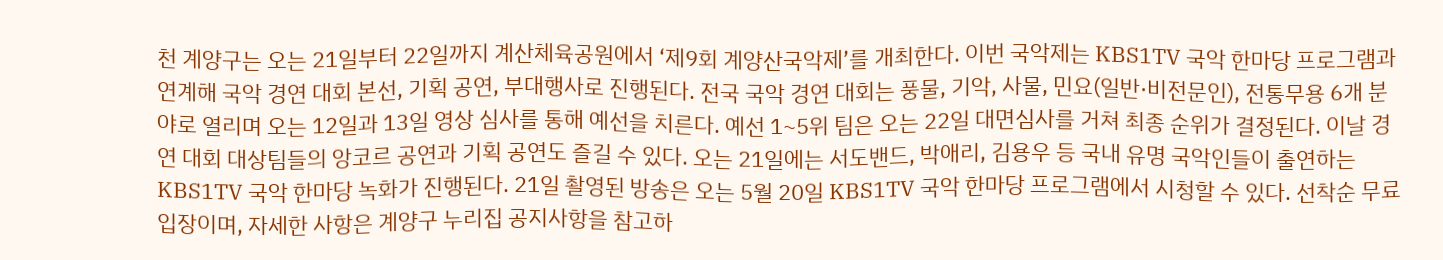천 계양구는 오는 21일부터 22일까지 계산체육공원에서 ‘제9회 계양산국악제’를 개최한다. 이번 국악제는 KBS1TV 국악 한마당 프로그램과 연계해 국악 경연 대회 본선, 기획 공연, 부대행사로 진행된다. 전국 국악 경연 대회는 풍물, 기악, 사물, 민요(일반·비전문인), 전통무용 6개 분야로 열리며 오는 12일과 13일 영상 심사를 통해 예선을 치른다. 예선 1~5위 팀은 오는 22일 대면심사를 거쳐 최종 순위가 결정된다. 이날 경연 대회 대상팀들의 앙코르 공연과 기획 공연도 즐길 수 있다. 오는 21일에는 서도밴드, 박애리, 김용우 등 국내 유명 국악인들이 출연하는 KBS1TV 국악 한마당 녹화가 진행된다. 21일 촬영된 방송은 오는 5월 20일 KBS1TV 국악 한마당 프로그램에서 시청할 수 있다. 선착순 무료 입장이며, 자세한 사항은 계양구 누리집 공지사항을 참고하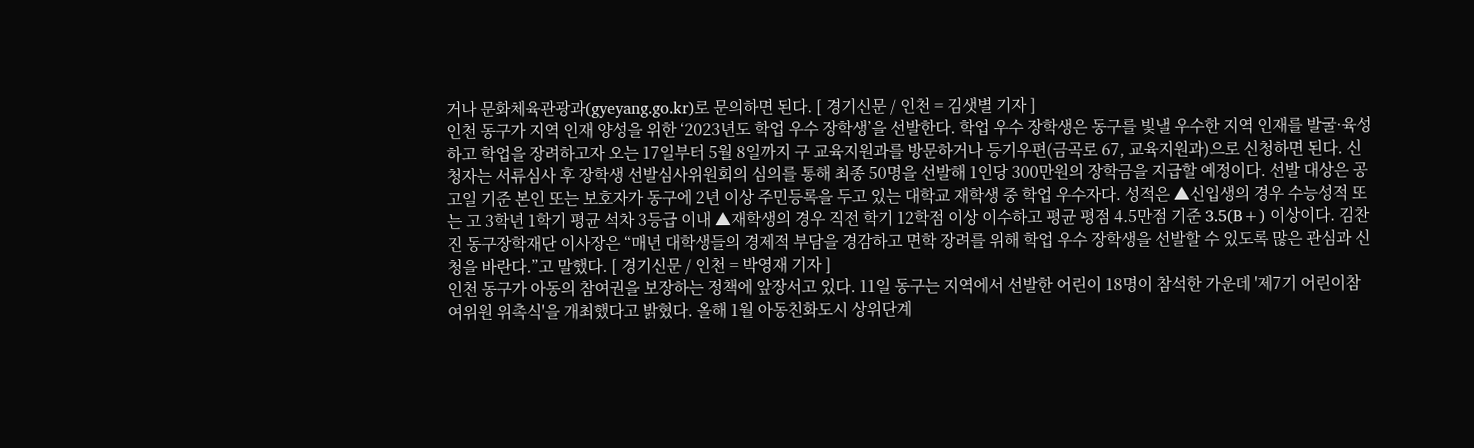거나 문화체육관광과(gyeyang.go.kr)로 문의하면 된다. [ 경기신문 / 인천 = 김샛별 기자 ]
인천 동구가 지역 인재 양성을 위한 ‘2023년도 학업 우수 장학생’을 선발한다. 학업 우수 장학생은 동구를 빛낼 우수한 지역 인재를 발굴·육성하고 학업을 장려하고자 오는 17일부터 5월 8일까지 구 교육지원과를 방문하거나 등기우편(금곡로 67, 교육지원과)으로 신청하면 된다. 신청자는 서류심사 후 장학생 선발심사위원회의 심의를 통해 최종 50명을 선발해 1인당 300만원의 장학금을 지급할 예정이다. 선발 대상은 공고일 기준 본인 또는 보호자가 동구에 2년 이상 주민등록을 두고 있는 대학교 재학생 중 학업 우수자다. 성적은 ▲신입생의 경우 수능성적 또는 고 3학년 1학기 평균 석차 3등급 이내 ▲재학생의 경우 직전 학기 12학점 이상 이수하고 평균 평점 4.5만점 기준 3.5(B+) 이상이다. 김찬진 동구장학재단 이사장은 “매년 대학생들의 경제적 부담을 경감하고 면학 장려를 위해 학업 우수 장학생을 선발할 수 있도록 많은 관심과 신청을 바란다.”고 말했다. [ 경기신문 / 인천 = 박영재 기자 ]
인천 동구가 아동의 참여권을 보장하는 정책에 앞장서고 있다. 11일 동구는 지역에서 선발한 어린이 18명이 참석한 가운데 '제7기 어린이참여위원 위촉식'을 개최했다고 밝혔다. 올해 1월 아동친화도시 상위단계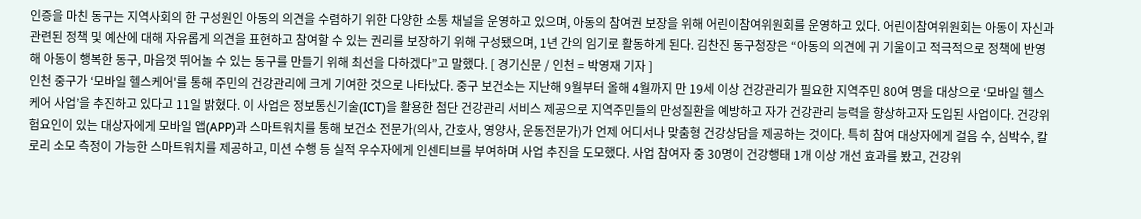인증을 마친 동구는 지역사회의 한 구성원인 아동의 의견을 수렴하기 위한 다양한 소통 채널을 운영하고 있으며, 아동의 참여권 보장을 위해 어린이참여위원회를 운영하고 있다. 어린이참여위원회는 아동이 자신과 관련된 정책 및 예산에 대해 자유롭게 의견을 표현하고 참여할 수 있는 권리를 보장하기 위해 구성됐으며, 1년 간의 임기로 활동하게 된다. 김찬진 동구청장은 “아동의 의견에 귀 기울이고 적극적으로 정책에 반영해 아동이 행복한 동구, 마음껏 뛰어놀 수 있는 동구를 만들기 위해 최선을 다하겠다”고 말했다. [ 경기신문 / 인천 = 박영재 기자 ]
인천 중구가 ‘모바일 헬스케어'를 통해 주민의 건강관리에 크게 기여한 것으로 나타났다. 중구 보건소는 지난해 9월부터 올해 4월까지 만 19세 이상 건강관리가 필요한 지역주민 80여 명을 대상으로 ‘모바일 헬스케어 사업’을 추진하고 있다고 11일 밝혔다. 이 사업은 정보통신기술(ICT)을 활용한 첨단 건강관리 서비스 제공으로 지역주민들의 만성질환을 예방하고 자가 건강관리 능력을 향상하고자 도입된 사업이다. 건강위험요인이 있는 대상자에게 모바일 앱(APP)과 스마트워치를 통해 보건소 전문가(의사, 간호사, 영양사, 운동전문가)가 언제 어디서나 맞춤형 건강상담을 제공하는 것이다. 특히 참여 대상자에게 걸음 수, 심박수, 칼로리 소모 측정이 가능한 스마트워치를 제공하고, 미션 수행 등 실적 우수자에게 인센티브를 부여하며 사업 추진을 도모했다. 사업 참여자 중 30명이 건강행태 1개 이상 개선 효과를 봤고, 건강위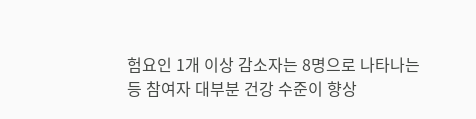험요인 1개 이상 감소자는 8명으로 나타나는 등 참여자 대부분 건강 수준이 향상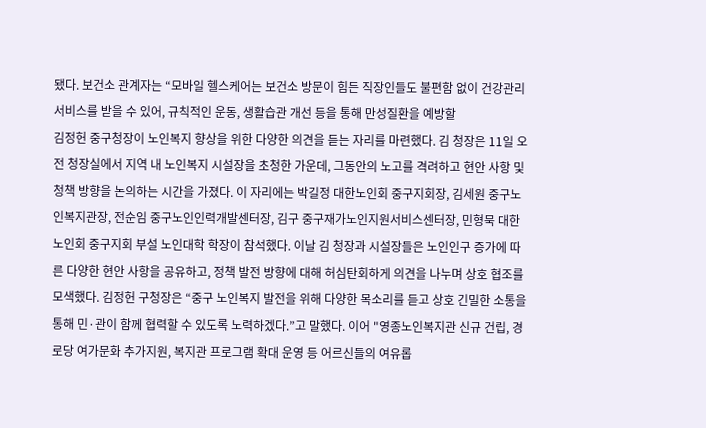됐다. 보건소 관계자는 “모바일 헬스케어는 보건소 방문이 힘든 직장인들도 불편함 없이 건강관리 서비스를 받을 수 있어, 규칙적인 운동, 생활습관 개선 등을 통해 만성질환을 예방할
김정헌 중구청장이 노인복지 향상을 위한 다양한 의견을 듣는 자리를 마련했다. 김 청장은 11일 오전 청장실에서 지역 내 노인복지 시설장을 초청한 가운데, 그동안의 노고를 격려하고 현안 사항 및 청책 방향을 논의하는 시간을 가졌다. 이 자리에는 박길정 대한노인회 중구지회장, 김세원 중구노인복지관장, 전순임 중구노인인력개발센터장, 김구 중구재가노인지원서비스센터장, 민형묵 대한노인회 중구지회 부설 노인대학 학장이 참석했다. 이날 김 청장과 시설장들은 노인인구 증가에 따른 다양한 현안 사항을 공유하고, 정책 발전 방향에 대해 허심탄회하게 의견을 나누며 상호 협조를 모색했다. 김정헌 구청장은 “중구 노인복지 발전을 위해 다양한 목소리를 듣고 상호 긴밀한 소통을 통해 민·관이 함께 협력할 수 있도록 노력하겠다.”고 말했다. 이어 "영종노인복지관 신규 건립, 경로당 여가문화 추가지원, 복지관 프로그램 확대 운영 등 어르신들의 여유롭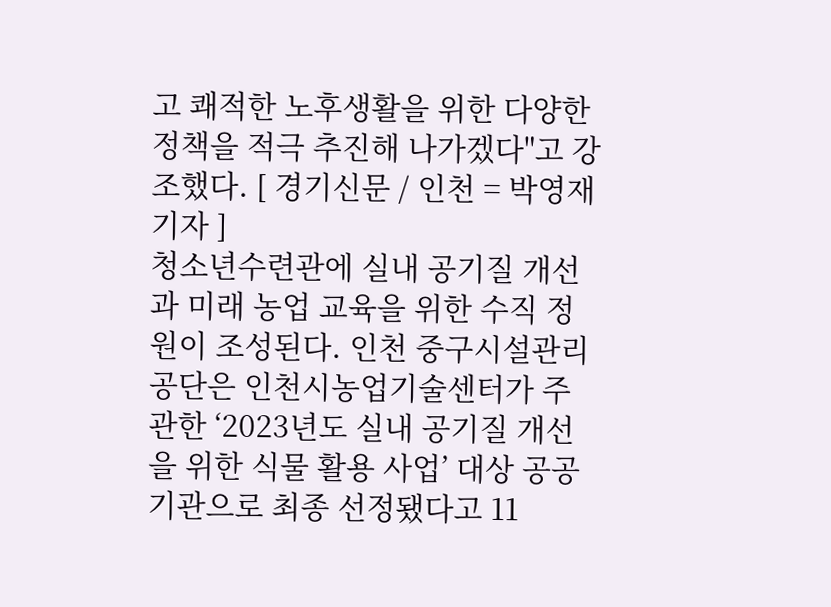고 쾌적한 노후생활을 위한 다양한 정책을 적극 추진해 나가겠다"고 강조했다. [ 경기신문 / 인천 = 박영재 기자 ]
청소년수련관에 실내 공기질 개선과 미래 농업 교육을 위한 수직 정원이 조성된다. 인천 중구시설관리공단은 인천시농업기술센터가 주관한 ‘2023년도 실내 공기질 개선을 위한 식물 활용 사업’ 대상 공공기관으로 최종 선정됐다고 11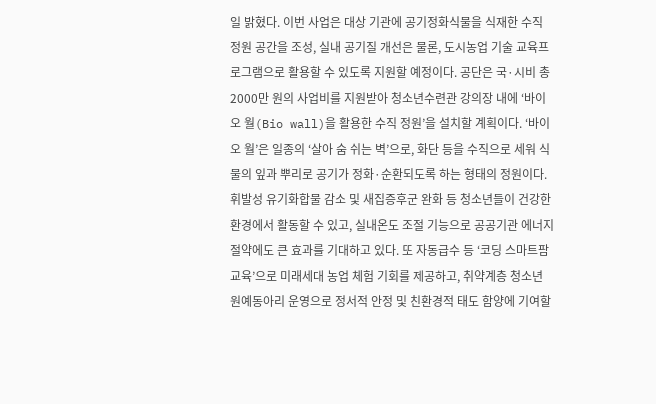일 밝혔다. 이번 사업은 대상 기관에 공기정화식물을 식재한 수직 정원 공간을 조성, 실내 공기질 개선은 물론, 도시농업 기술 교육프로그램으로 활용할 수 있도록 지원할 예정이다. 공단은 국·시비 총 2000만 원의 사업비를 지원받아 청소년수련관 강의장 내에 ‘바이오 월(Bio wall)을 활용한 수직 정원’을 설치할 계획이다. ‘바이오 월’은 일종의 ‘살아 숨 쉬는 벽’으로, 화단 등을 수직으로 세워 식물의 잎과 뿌리로 공기가 정화·순환되도록 하는 형태의 정원이다. 휘발성 유기화합물 감소 및 새집증후군 완화 등 청소년들이 건강한 환경에서 활동할 수 있고, 실내온도 조절 기능으로 공공기관 에너지 절약에도 큰 효과를 기대하고 있다. 또 자동급수 등 ‘코딩 스마트팜 교육’으로 미래세대 농업 체험 기회를 제공하고, 취약계층 청소년 원예동아리 운영으로 정서적 안정 및 친환경적 태도 함양에 기여할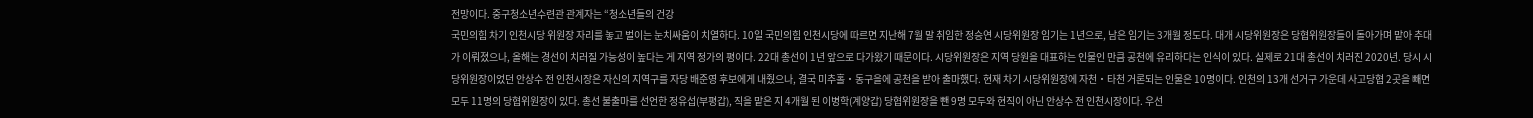전망이다. 중구청소년수련관 관계자는 “청소년들의 건강
국민의힘 차기 인천시당 위원장 자리를 놓고 벌이는 눈치싸움이 치열하다. 10일 국민의힘 인천시당에 따르면 지난해 7월 말 취임한 정승연 시당위원장 임기는 1년으로, 남은 임기는 3개월 정도다. 대개 시당위원장은 당협위원장들이 돌아가며 맡아 추대가 이뤄졌으나, 올해는 경선이 치러질 가능성이 높다는 게 지역 정가의 평이다. 22대 총선이 1년 앞으로 다가왔기 때문이다. 시당위원장은 지역 당원을 대표하는 인물인 만큼 공천에 유리하다는 인식이 있다. 실제로 21대 총선이 치러진 2020년. 당시 시당위원장이었던 안상수 전 인천시장은 자신의 지역구를 자당 배준영 후보에게 내줬으나, 결국 미추홀‧동구을에 공천을 받아 출마했다. 현재 차기 시당위원장에 자천‧타천 거론되는 인물은 10명이다. 인천의 13개 선거구 가운데 사고당협 2곳을 빼면 모두 11명의 당협위원장이 있다. 총선 불출마를 선언한 정유섭(부평갑), 직을 맡은 지 4개월 된 이병학(계양갑) 당협위원장을 뺀 9명 모두와 현직이 아닌 안상수 전 인천시장이다. 우선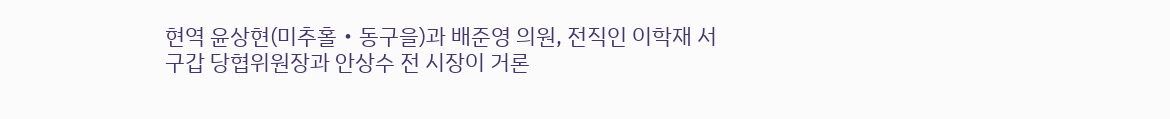현역 윤상현(미추홀‧동구을)과 배준영 의원, 전직인 이학재 서구갑 당협위원장과 안상수 전 시장이 거론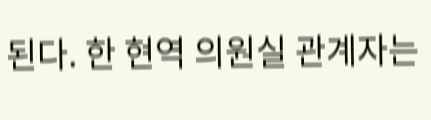된다. 한 현역 의원실 관계자는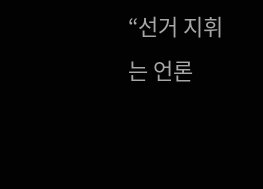“선거 지휘는 언론